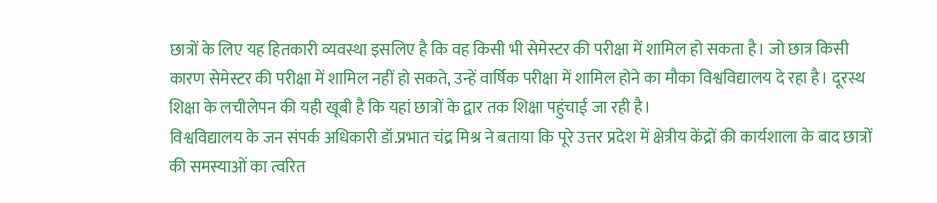छात्रों के लिए यह हितकारी व्यवस्था इसलिए है कि वह किसी भी सेमेस्टर की परीक्षा में शामिल हो सकता है। जो छात्र किसी कारण सेमेस्टर की परीक्षा में शामिल नहीं हो सकते, उन्हें वार्षिक परीक्षा में शामिल होने का मौका विश्वविद्यालय दे रहा है। दूरस्थ शिक्षा के लचीलेपन की यही खूबी है कि यहां छात्रों के द्वार तक शिक्षा पहुंचाई जा रही है।
विश्वविद्यालय के जन संपर्क अधिकारी डॉ.प्रभात चंद्र मिश्र ने बताया कि पूरे उत्तर प्रदेश में क्षेत्रीय केंद्रों की कार्यशाला के बाद छात्रों की समस्याओं का त्वरित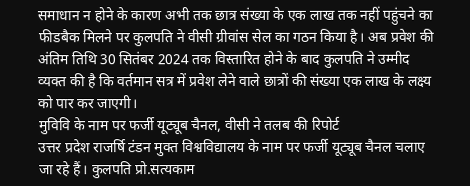समाधान न होने के कारण अभी तक छात्र संख्या के एक लाख तक नहीं पहुंचने का फीडबैक मिलने पर कुलपति ने वीसी ग्रीवांस सेल का गठन किया है। अब प्रवेश की अंतिम तिथि 30 सितंबर 2024 तक विस्तारित होने के बाद कुलपति ने उम्मीद व्यक्त की है कि वर्तमान सत्र में प्रवेश लेने वाले छात्रों की संख्या एक लाख के लक्ष्य को पार कर जाएगी।
मुविवि के नाम पर फर्जी यूट्यूब चैनल, वीसी ने तलब की रिपोर्ट
उत्तर प्रदेश राजर्षि टंडन मुक्त विश्वविद्यालय के नाम पर फर्जी यूट्यूब चैनल चलाए जा रहे हैं। कुलपति प्रो.सत्यकाम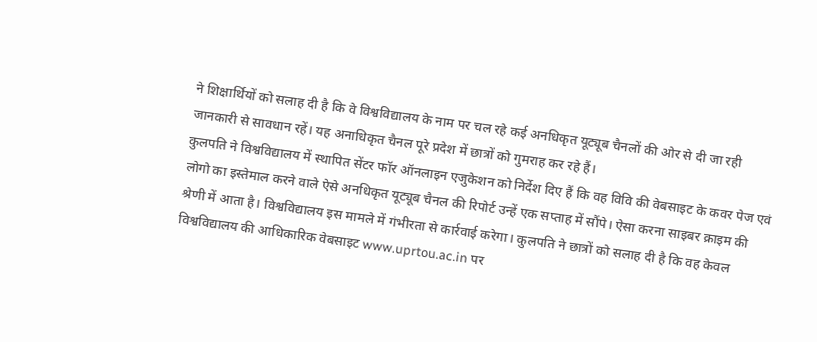ने शिक्षार्थियों को सलाह दी है कि वे विश्वविद्यालय के नाम पर चल रहे कई अनधिकृत यूट्यूब चैनलों की ओर से दी जा रही जानकारी से सावधान रहें। यह अनाधिकृत चैनल पूरे प्रदेश में छात्रों को गुमराह कर रहे हैं।
कुलपति ने विश्वविद्यालय में स्थापित सेंटर फॉर ऑनलाइन एजुकेशन को निर्देश दिए हैं कि वह विवि की वेबसाइट के कवर पेज एवं लोगो का इस्तेमाल करने वाले ऐसे अनधिकृत यूट्यूब चैनल की रिपोर्ट उन्हें एक सप्ताह में सौंपे। ऐसा करना साइबर क्राइम की श्रेणी में आता है। विश्वविद्यालय इस मामले में गंभीरता से कार्रवाई करेगा। कुलपति ने छात्रों को सलाह दी है कि वह केवल विश्वविद्यालय की आधिकारिक वेबसाइट www.uprtou.ac.in पर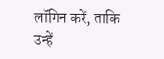लॉगिन करें, ताकि उन्हें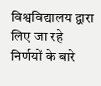विश्वविद्यालय द्वारा लिए जा रहे निर्णयों के बारे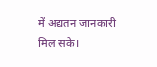में अद्यतन जानकारी मिल सके।